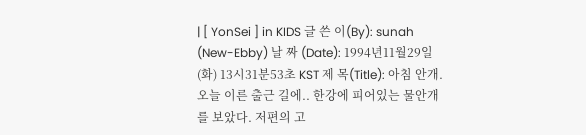| [ YonSei ] in KIDS 글 쓴 이(By): sunah (New-Ebby) 날 짜 (Date): 1994년11월29일(화) 13시31분53초 KST 제 목(Title): 아침 안개. 오늘 이른 출근 길에.. 한강에 피어있는 물안개를 보았다. 저편의 고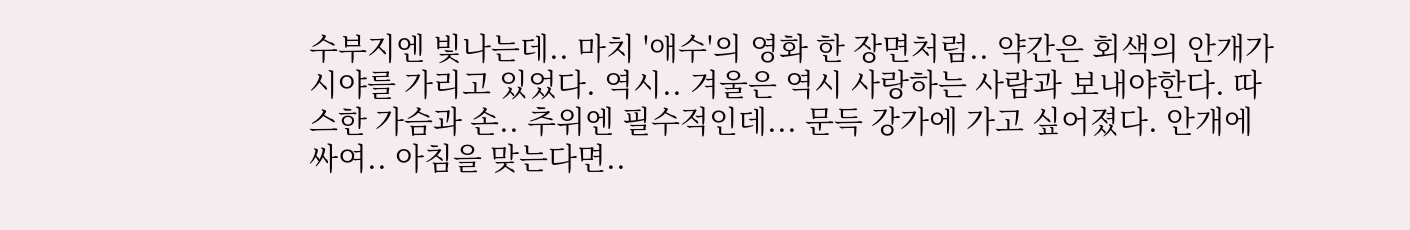수부지엔 빛나는데.. 마치 '애수'의 영화 한 장면처럼.. 약간은 회색의 안개가 시야를 가리고 있었다. 역시.. 겨울은 역시 사랑하는 사람과 보내야한다. 따스한 가슴과 손.. 추위엔 필수적인데... 문득 강가에 가고 싶어졌다. 안개에 싸여.. 아침을 맞는다면..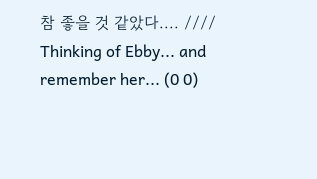참 좋을 것 같았다.... //// Thinking of Ebby... and remember her... (0 0)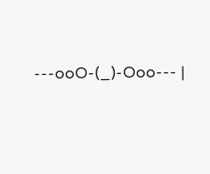---ooO-(_)-Ooo--- |